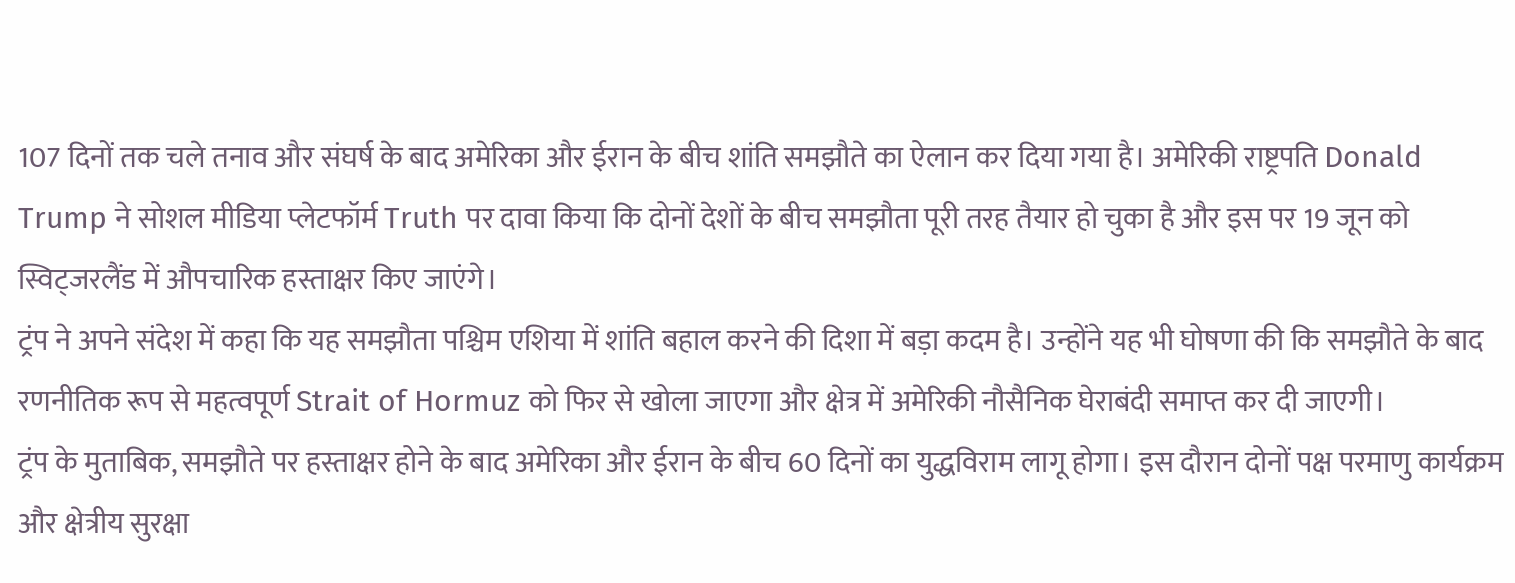107 दिनों तक चले तनाव और संघर्ष के बाद अमेरिका और ईरान के बीच शांति समझौते का ऐलान कर दिया गया है। अमेरिकी राष्ट्रपति Donald Trump ने सोशल मीडिया प्लेटफॉर्म Truth पर दावा किया कि दोनों देशों के बीच समझौता पूरी तरह तैयार हो चुका है और इस पर 19 जून को स्विट्जरलैंड में औपचारिक हस्ताक्षर किए जाएंगे।
ट्रंप ने अपने संदेश में कहा कि यह समझौता पश्चिम एशिया में शांति बहाल करने की दिशा में बड़ा कदम है। उन्होंने यह भी घोषणा की कि समझौते के बाद रणनीतिक रूप से महत्वपूर्ण Strait of Hormuz को फिर से खोला जाएगा और क्षेत्र में अमेरिकी नौसैनिक घेराबंदी समाप्त कर दी जाएगी।
ट्रंप के मुताबिक, समझौते पर हस्ताक्षर होने के बाद अमेरिका और ईरान के बीच 60 दिनों का युद्धविराम लागू होगा। इस दौरान दोनों पक्ष परमाणु कार्यक्रम और क्षेत्रीय सुरक्षा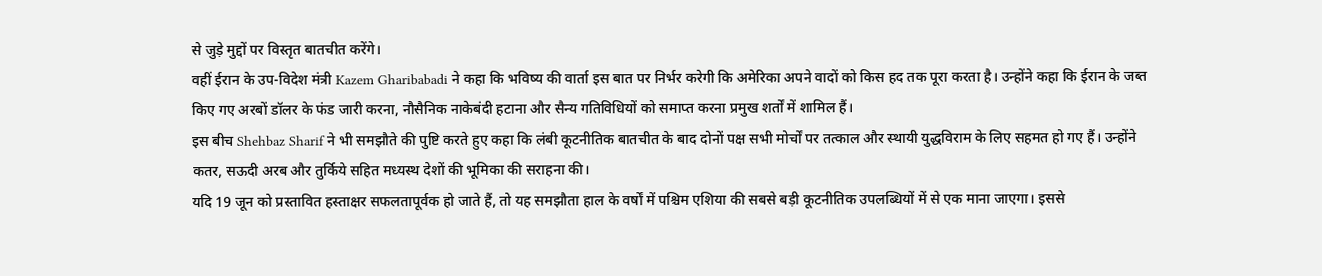से जुड़े मुद्दों पर विस्तृत बातचीत करेंगे।
वहीं ईरान के उप-विदेश मंत्री Kazem Gharibabadi ने कहा कि भविष्य की वार्ता इस बात पर निर्भर करेगी कि अमेरिका अपने वादों को किस हद तक पूरा करता है। उन्होंने कहा कि ईरान के जब्त किए गए अरबों डॉलर के फंड जारी करना, नौसैनिक नाकेबंदी हटाना और सैन्य गतिविधियों को समाप्त करना प्रमुख शर्तों में शामिल हैं।
इस बीच Shehbaz Sharif ने भी समझौते की पुष्टि करते हुए कहा कि लंबी कूटनीतिक बातचीत के बाद दोनों पक्ष सभी मोर्चों पर तत्काल और स्थायी युद्धविराम के लिए सहमत हो गए हैं। उन्होंने कतर, सऊदी अरब और तुर्किये सहित मध्यस्थ देशों की भूमिका की सराहना की।
यदि 19 जून को प्रस्तावित हस्ताक्षर सफलतापूर्वक हो जाते हैं, तो यह समझौता हाल के वर्षों में पश्चिम एशिया की सबसे बड़ी कूटनीतिक उपलब्धियों में से एक माना जाएगा। इससे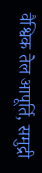वैश्विक तेल आपूर्ति, समुद्री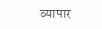व्यापार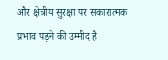और क्षेत्रीय सुरक्षा पर सकारात्मक प्रभाव पड़ने की उम्मीद है